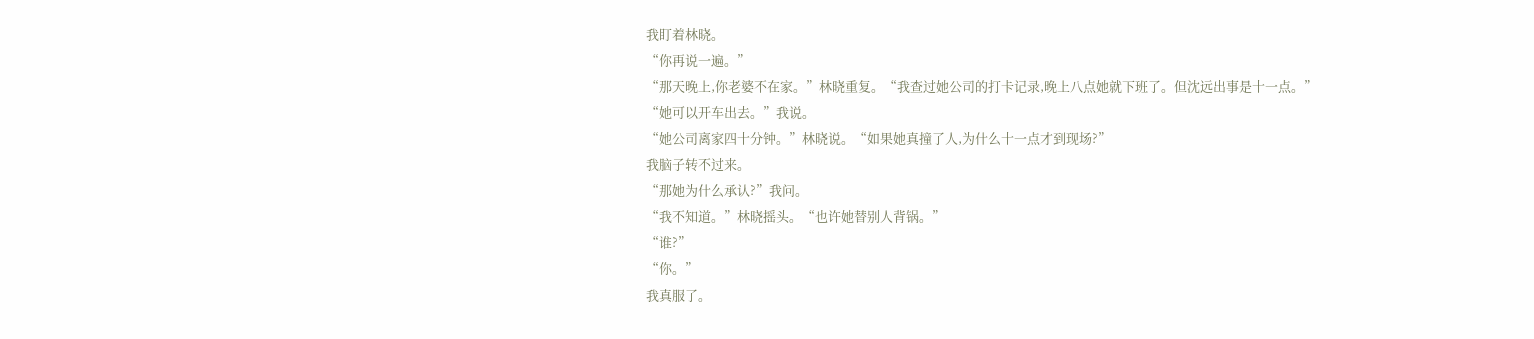我盯着林晓。
“你再说一遍。”
“那天晚上,你老婆不在家。”林晓重复。“我查过她公司的打卡记录,晚上八点她就下班了。但沈远出事是十一点。”
“她可以开车出去。”我说。
“她公司离家四十分钟。”林晓说。“如果她真撞了人,为什么十一点才到现场?”
我脑子转不过来。
“那她为什么承认?”我问。
“我不知道。”林晓摇头。“也许她替别人背锅。”
“谁?”
“你。”
我真服了。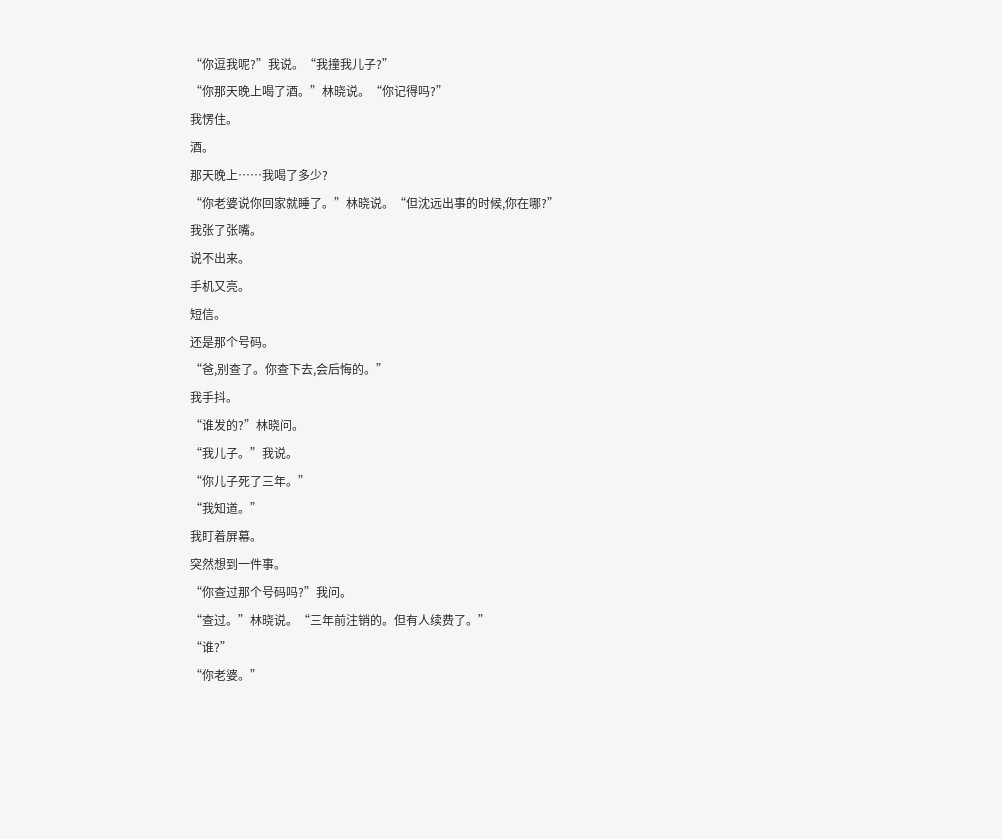“你逗我呢?”我说。“我撞我儿子?”
“你那天晚上喝了酒。”林晓说。“你记得吗?”
我愣住。
酒。
那天晚上……我喝了多少?
“你老婆说你回家就睡了。”林晓说。“但沈远出事的时候,你在哪?”
我张了张嘴。
说不出来。
手机又亮。
短信。
还是那个号码。
“爸,别查了。你查下去,会后悔的。”
我手抖。
“谁发的?”林晓问。
“我儿子。”我说。
“你儿子死了三年。”
“我知道。”
我盯着屏幕。
突然想到一件事。
“你查过那个号码吗?”我问。
“查过。”林晓说。“三年前注销的。但有人续费了。”
“谁?”
“你老婆。”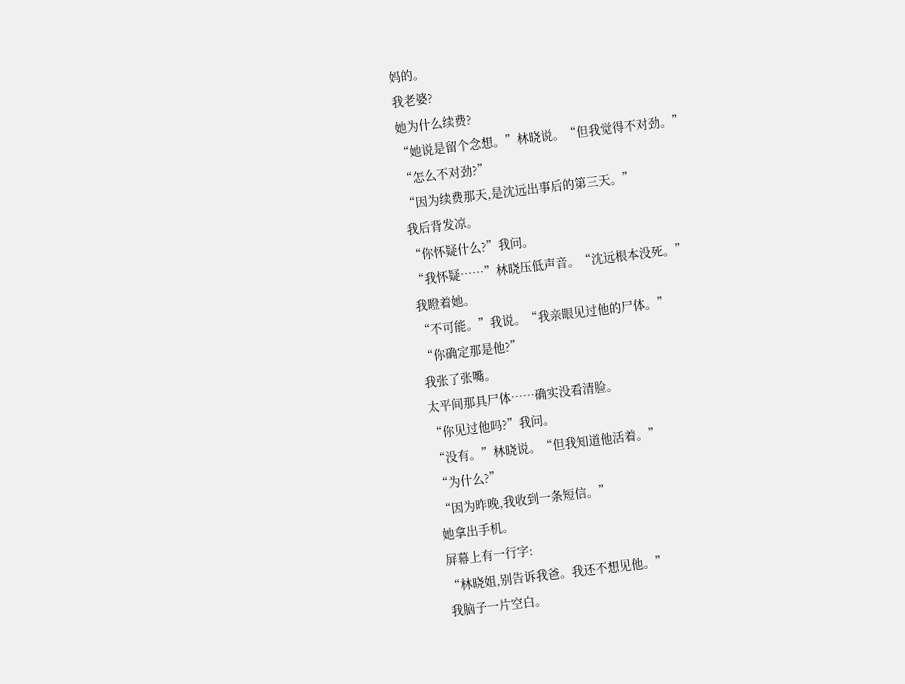妈的。
我老婆?
她为什么续费?
“她说是留个念想。”林晓说。“但我觉得不对劲。”
“怎么不对劲?”
“因为续费那天,是沈远出事后的第三天。”
我后背发凉。
“你怀疑什么?”我问。
“我怀疑……”林晓压低声音。“沈远根本没死。”
我瞪着她。
“不可能。”我说。“我亲眼见过他的尸体。”
“你确定那是他?”
我张了张嘴。
太平间那具尸体……确实没看清脸。
“你见过他吗?”我问。
“没有。”林晓说。“但我知道他活着。”
“为什么?”
“因为昨晚,我收到一条短信。”
她拿出手机。
屏幕上有一行字:
“林晓姐,别告诉我爸。我还不想见他。”
我脑子一片空白。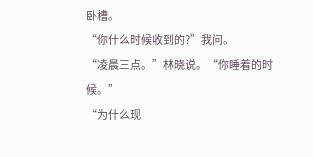卧槽。
“你什么时候收到的?”我问。
“凌晨三点。”林晓说。“你睡着的时候。”
“为什么现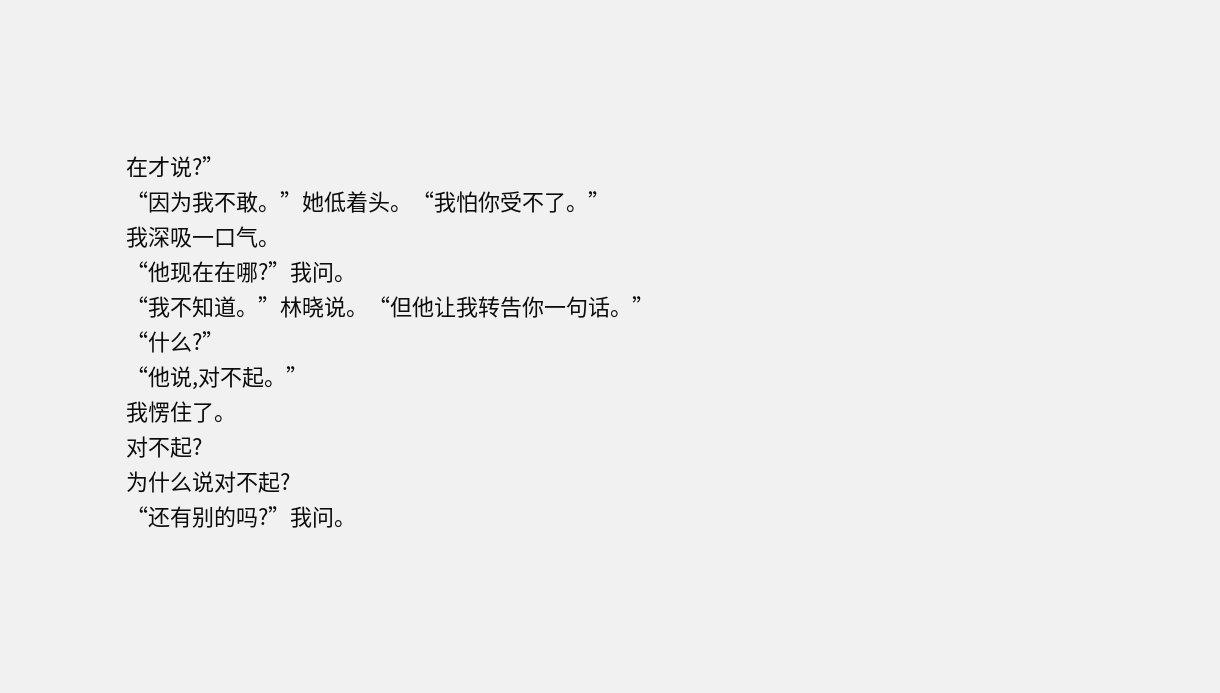在才说?”
“因为我不敢。”她低着头。“我怕你受不了。”
我深吸一口气。
“他现在在哪?”我问。
“我不知道。”林晓说。“但他让我转告你一句话。”
“什么?”
“他说,对不起。”
我愣住了。
对不起?
为什么说对不起?
“还有别的吗?”我问。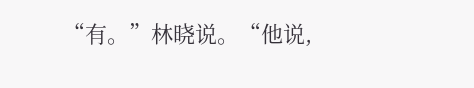“有。”林晓说。“他说,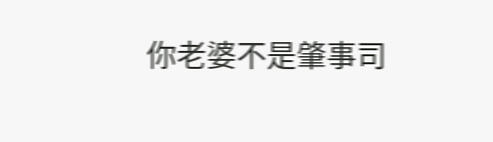你老婆不是肇事司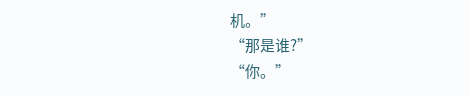机。”
“那是谁?”
“你。”